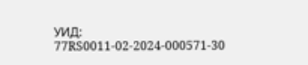УИД: 77RS0011-02-2024-000571-30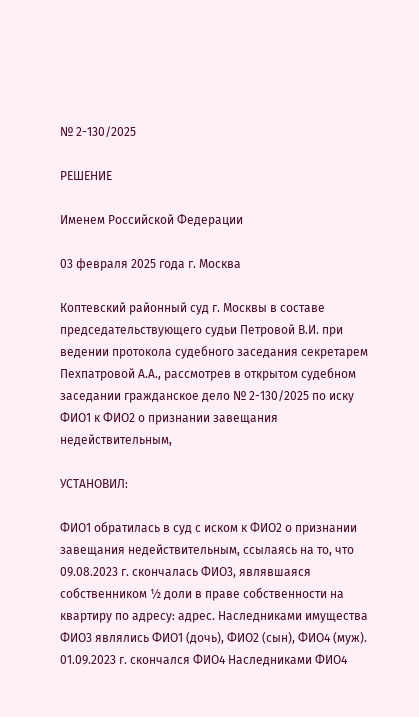№ 2-130/2025

РЕШЕНИЕ

Именем Российской Федерации

03 февраля 2025 года г. Москва

Коптевский районный суд г. Москвы в составе председательствующего судьи Петровой В.И. при ведении протокола судебного заседания секретарем Пехпатровой А.А., рассмотрев в открытом судебном заседании гражданское дело № 2-130/2025 по иску ФИО1 к ФИО2 о признании завещания недействительным,

УСТАНОВИЛ:

ФИО1 обратилась в суд с иском к ФИО2 о признании завещания недействительным, ссылаясь на то, что 09.08.2023 г. скончалась ФИО3, являвшаяся собственником ½ доли в праве собственности на квартиру по адресу: адрес. Наследниками имущества ФИО3 являлись ФИО1 (дочь), ФИО2 (сын), ФИО4 (муж). 01.09.2023 г. скончался ФИО4 Наследниками ФИО4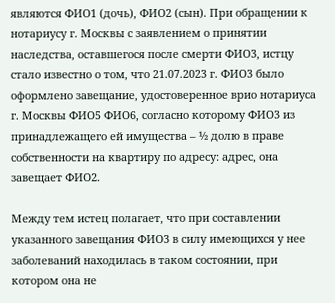являются ФИО1 (дочь), ФИО2 (сын). При обращении к нотариусу г. Москвы с заявлением о принятии наследства, оставшегося после смерти ФИО3, истцу стало известно о том, что 21.07.2023 г. ФИО3 было оформлено завещание, удостоверенное врио нотариуса г. Москвы ФИО5 ФИО6, согласно которому ФИО3 из принадлежащего ей имущества – ½ долю в праве собственности на квартиру по адресу: адрес, она завещает ФИО2.

Между тем истец полагает, что при составлении указанного завещания ФИО3 в силу имеющихся у нее заболеваний находилась в таком состоянии, при котором она не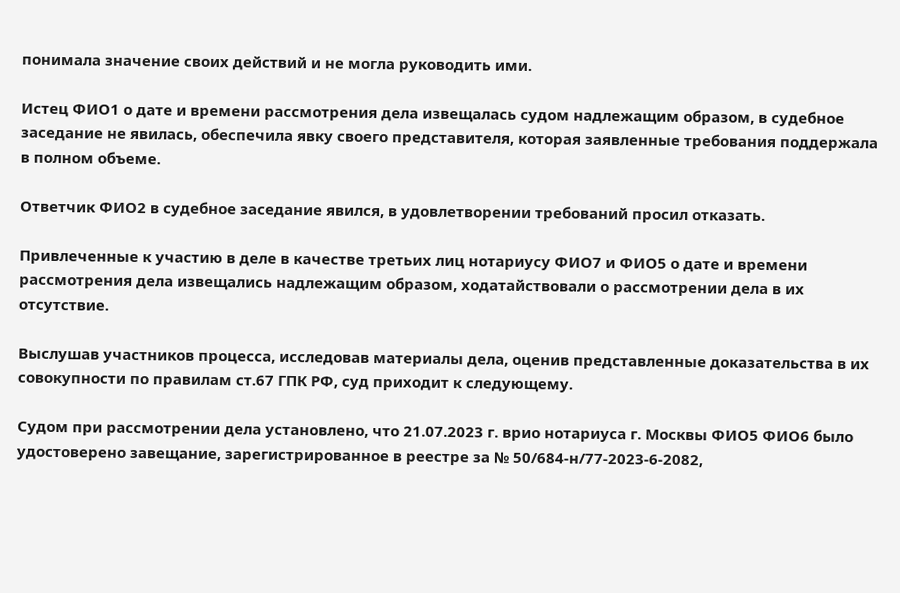понимала значение своих действий и не могла руководить ими.

Истец ФИО1 о дате и времени рассмотрения дела извещалась судом надлежащим образом, в судебное заседание не явилась, обеспечила явку своего представителя, которая заявленные требования поддержала в полном объеме.

Ответчик ФИО2 в судебное заседание явился, в удовлетворении требований просил отказать.

Привлеченные к участию в деле в качестве третьих лиц нотариусу ФИО7 и ФИО5 о дате и времени рассмотрения дела извещались надлежащим образом, ходатайствовали о рассмотрении дела в их отсутствие.

Выслушав участников процесса, исследовав материалы дела, оценив представленные доказательства в их совокупности по правилам ст.67 ГПК РФ, суд приходит к следующему.

Судом при рассмотрении дела установлено, что 21.07.2023 г. врио нотариуса г. Москвы ФИО5 ФИО6 было удостоверено завещание, зарегистрированное в реестре за № 50/684-н/77-2023-6-2082,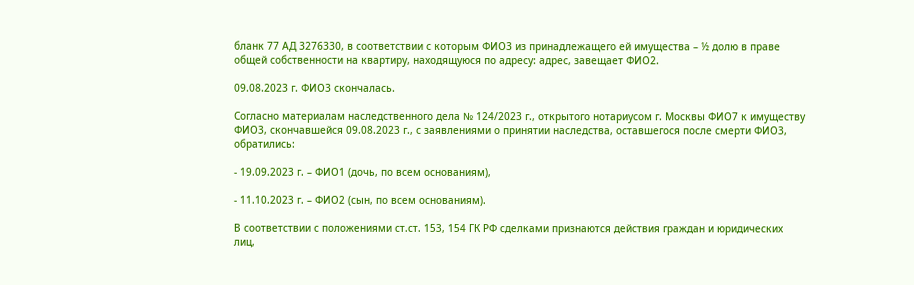бланк 77 АД 3276330, в соответствии с которым ФИО3 из принадлежащего ей имущества – ½ долю в праве общей собственности на квартиру, находящуюся по адресу: адрес, завещает ФИО2.

09.08.2023 г. ФИО3 скончалась.

Согласно материалам наследственного дела № 124/2023 г., открытого нотариусом г. Москвы ФИО7 к имуществу ФИО3, скончавшейся 09.08.2023 г., с заявлениями о принятии наследства, оставшегося после смерти ФИО3, обратились:

- 19.09.2023 г. – ФИО1 (дочь, по всем основаниям),

- 11.10.2023 г. – ФИО2 (сын, по всем основаниям).

В соответствии с положениями ст.ст. 153, 154 ГК РФ сделками признаются действия граждан и юридических лиц,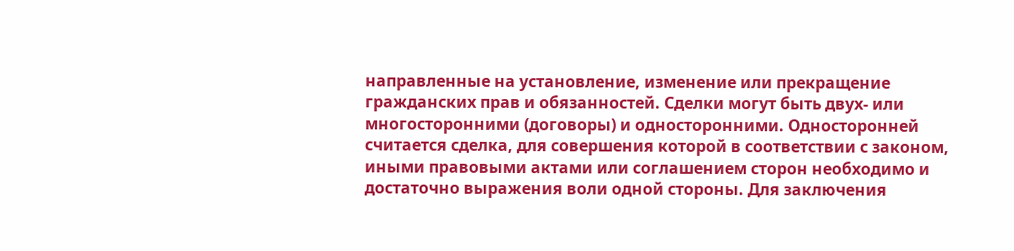направленные на установление, изменение или прекращение гражданских прав и обязанностей. Сделки могут быть двух- или многосторонними (договоры) и односторонними. Односторонней считается сделка, для совершения которой в соответствии с законом, иными правовыми актами или соглашением сторон необходимо и достаточно выражения воли одной стороны. Для заключения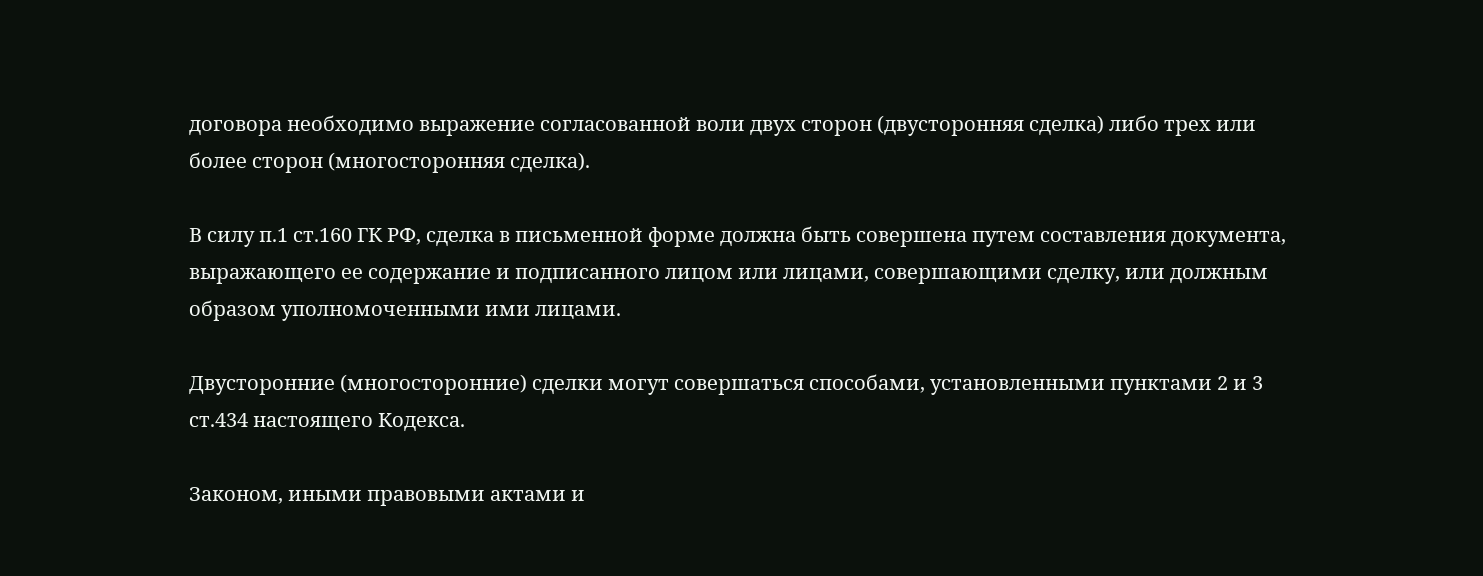договора необходимо выражение согласованной воли двух сторон (двусторонняя сделка) либо трех или более сторон (многосторонняя сделка).

В силу п.1 ст.160 ГК РФ, сделка в письменной форме должна быть совершена путем составления документа, выражающего ее содержание и подписанного лицом или лицами, совершающими сделку, или должным образом уполномоченными ими лицами.

Двусторонние (многосторонние) сделки могут совершаться способами, установленными пунктами 2 и 3 ст.434 настоящего Кодекса.

Законом, иными правовыми актами и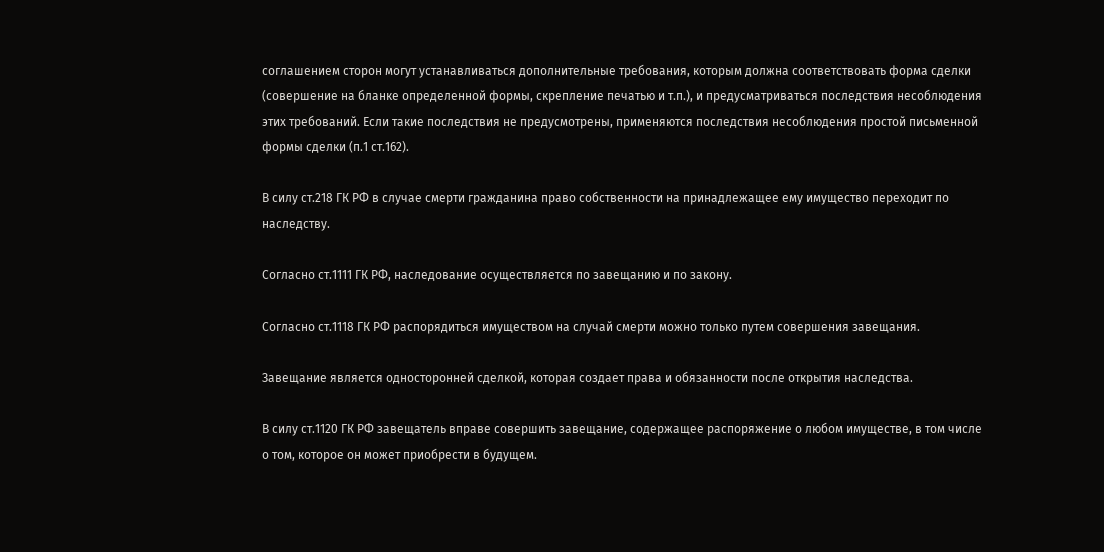соглашением сторон могут устанавливаться дополнительные требования, которым должна соответствовать форма сделки (совершение на бланке определенной формы, скрепление печатью и т.п.), и предусматриваться последствия несоблюдения этих требований. Если такие последствия не предусмотрены, применяются последствия несоблюдения простой письменной формы сделки (п.1 ст.162).

В силу ст.218 ГК РФ в случае смерти гражданина право собственности на принадлежащее ему имущество переходит по наследству.

Согласно ст.1111 ГК РФ, наследование осуществляется по завещанию и по закону.

Согласно ст.1118 ГК РФ распорядиться имуществом на случай смерти можно только путем совершения завещания.

Завещание является односторонней сделкой, которая создает права и обязанности после открытия наследства.

В силу ст.1120 ГК РФ завещатель вправе совершить завещание, содержащее распоряжение о любом имуществе, в том числе о том, которое он может приобрести в будущем.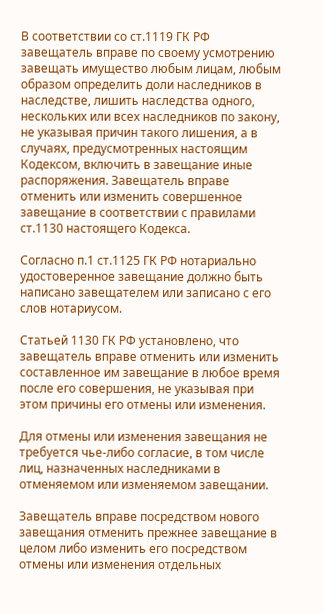В соответствии со ст.1119 ГК РФ завещатель вправе по своему усмотрению завещать имущество любым лицам, любым образом определить доли наследников в наследстве, лишить наследства одного, нескольких или всех наследников по закону, не указывая причин такого лишения, а в случаях, предусмотренных настоящим Кодексом, включить в завещание иные распоряжения. Завещатель вправе отменить или изменить совершенное завещание в соответствии с правилами ст.1130 настоящего Кодекса.

Согласно п.1 ст.1125 ГК РФ нотариально удостоверенное завещание должно быть написано завещателем или записано с его слов нотариусом.

Статьей 1130 ГК РФ установлено, что завещатель вправе отменить или изменить составленное им завещание в любое время после его совершения, не указывая при этом причины его отмены или изменения.

Для отмены или изменения завещания не требуется чье-либо согласие, в том числе лиц, назначенных наследниками в отменяемом или изменяемом завещании.

Завещатель вправе посредством нового завещания отменить прежнее завещание в целом либо изменить его посредством отмены или изменения отдельных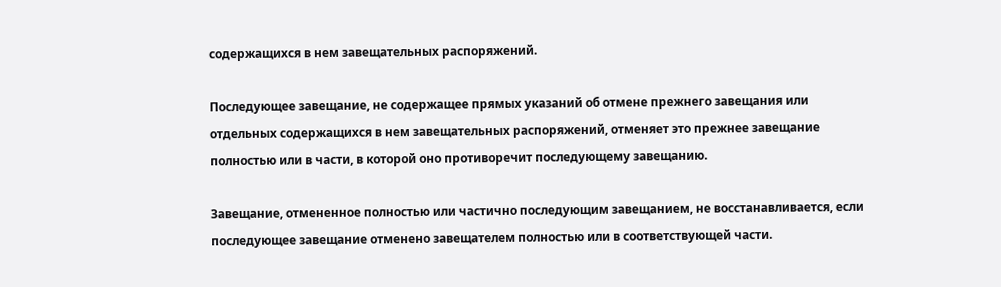содержащихся в нем завещательных распоряжений.

Последующее завещание, не содержащее прямых указаний об отмене прежнего завещания или отдельных содержащихся в нем завещательных распоряжений, отменяет это прежнее завещание полностью или в части, в которой оно противоречит последующему завещанию.

Завещание, отмененное полностью или частично последующим завещанием, не восстанавливается, если последующее завещание отменено завещателем полностью или в соответствующей части.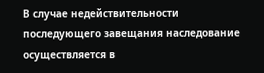В случае недействительности последующего завещания наследование осуществляется в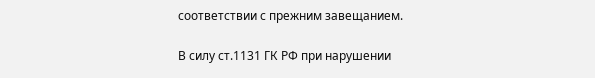соответствии с прежним завещанием.

В силу ст.1131 ГК РФ при нарушении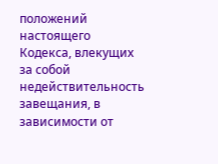положений настоящего Кодекса, влекущих за собой недействительность завещания, в зависимости от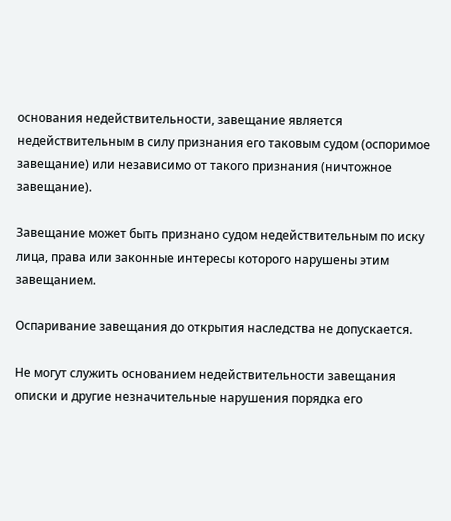основания недействительности, завещание является недействительным в силу признания его таковым судом (оспоримое завещание) или независимо от такого признания (ничтожное завещание).

Завещание может быть признано судом недействительным по иску лица, права или законные интересы которого нарушены этим завещанием.

Оспаривание завещания до открытия наследства не допускается.

Не могут служить основанием недействительности завещания описки и другие незначительные нарушения порядка его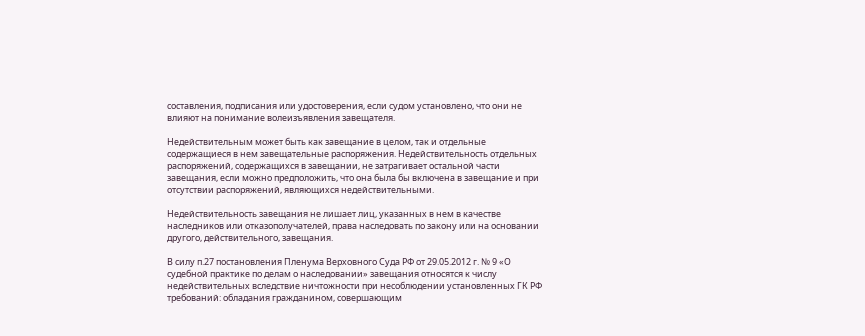составления, подписания или удостоверения, если судом установлено, что они не влияют на понимание волеизъявления завещателя.

Недействительным может быть как завещание в целом, так и отдельные содержащиеся в нем завещательные распоряжения. Недействительность отдельных распоряжений, содержащихся в завещании, не затрагивает остальной части завещания, если можно предположить, что она была бы включена в завещание и при отсутствии распоряжений, являющихся недействительными.

Недействительность завещания не лишает лиц, указанных в нем в качестве наследников или отказополучателей, права наследовать по закону или на основании другого, действительного, завещания.

В силу п.27 постановления Пленума Верховного Суда РФ от 29.05.2012 г. № 9 «О судебной практике по делам о наследовании» завещания относятся к числу недействительных вследствие ничтожности при несоблюдении установленных ГК РФ требований: обладания гражданином, совершающим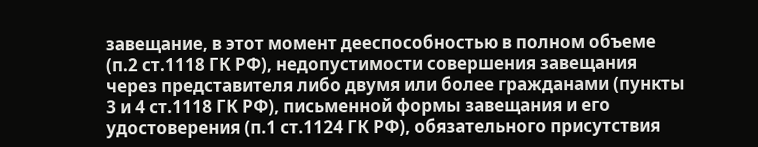завещание, в этот момент дееспособностью в полном объеме (п.2 ст.1118 ГК РФ), недопустимости совершения завещания через представителя либо двумя или более гражданами (пункты 3 и 4 ст.1118 ГК РФ), письменной формы завещания и его удостоверения (п.1 ст.1124 ГК РФ), обязательного присутствия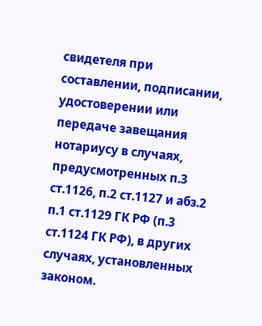свидетеля при составлении, подписании, удостоверении или передаче завещания нотариусу в случаях, предусмотренных п.3 ст.1126, п.2 ст.1127 и абз.2 п.1 ст.1129 ГК РФ (п.3 ст.1124 ГК РФ), в других случаях, установленных законом.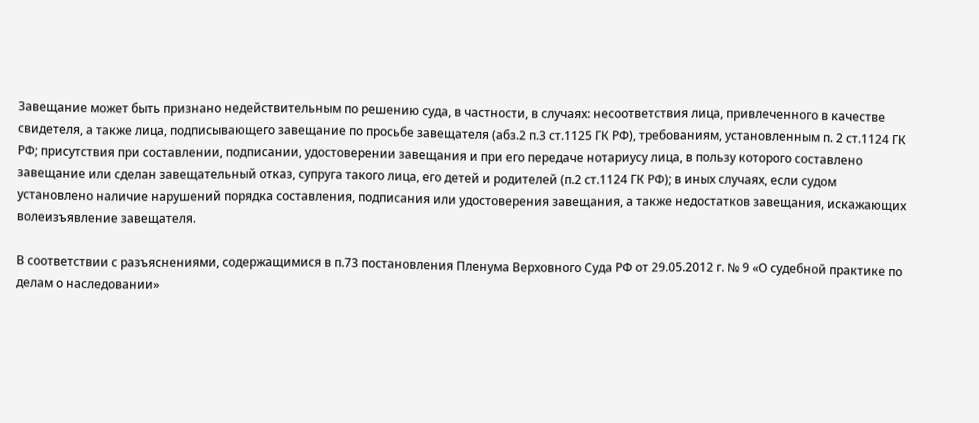Завещание может быть признано недействительным по решению суда, в частности, в случаях: несоответствия лица, привлеченного в качестве свидетеля, а также лица, подписывающего завещание по просьбе завещателя (абз.2 п.3 ст.1125 ГК РФ), требованиям, установленным п. 2 ст.1124 ГК РФ; присутствия при составлении, подписании, удостоверении завещания и при его передаче нотариусу лица, в пользу которого составлено завещание или сделан завещательный отказ, супруга такого лица, его детей и родителей (п.2 ст.1124 ГК РФ); в иных случаях, если судом установлено наличие нарушений порядка составления, подписания или удостоверения завещания, а также недостатков завещания, искажающих волеизъявление завещателя.

В соответствии с разъяснениями, содержащимися в п.73 постановления Пленума Верховного Суда РФ от 29.05.2012 г. № 9 «О судебной практике по делам о наследовании»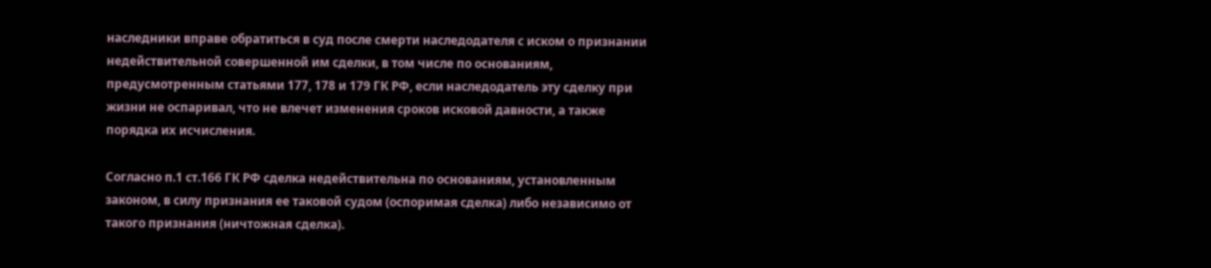наследники вправе обратиться в суд после смерти наследодателя с иском о признании недействительной совершенной им сделки, в том числе по основаниям, предусмотренным статьями 177, 178 и 179 ГК РФ, если наследодатель эту сделку при жизни не оспаривал, что не влечет изменения сроков исковой давности, а также порядка их исчисления.

Согласно п.1 ст.166 ГК РФ сделка недействительна по основаниям, установленным законом, в силу признания ее таковой судом (оспоримая сделка) либо независимо от такого признания (ничтожная сделка).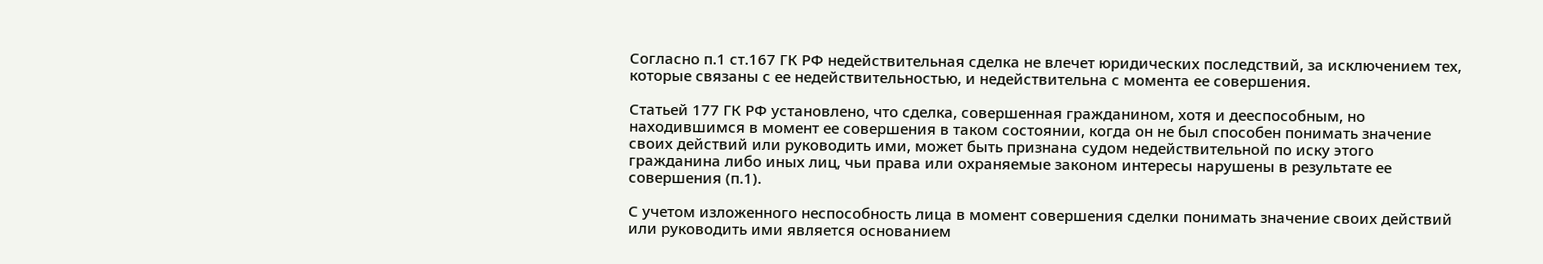Согласно п.1 ст.167 ГК РФ недействительная сделка не влечет юридических последствий, за исключением тех, которые связаны с ее недействительностью, и недействительна с момента ее совершения.

Статьей 177 ГК РФ установлено, что сделка, совершенная гражданином, хотя и дееспособным, но находившимся в момент ее совершения в таком состоянии, когда он не был способен понимать значение своих действий или руководить ими, может быть признана судом недействительной по иску этого гражданина либо иных лиц, чьи права или охраняемые законом интересы нарушены в результате ее совершения (п.1).

С учетом изложенного неспособность лица в момент совершения сделки понимать значение своих действий или руководить ими является основанием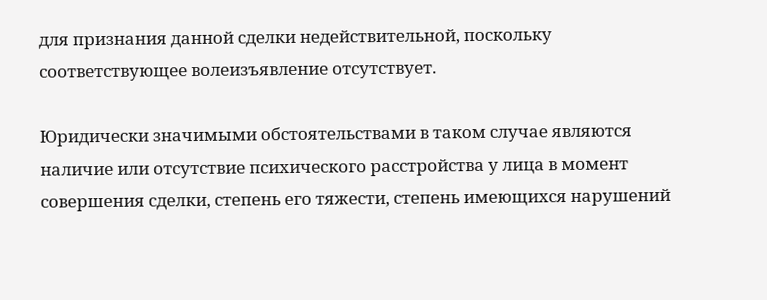для признания данной сделки недействительной, поскольку соответствующее волеизъявление отсутствует.

Юридически значимыми обстоятельствами в таком случае являются наличие или отсутствие психического расстройства у лица в момент совершения сделки, степень его тяжести, степень имеющихся нарушений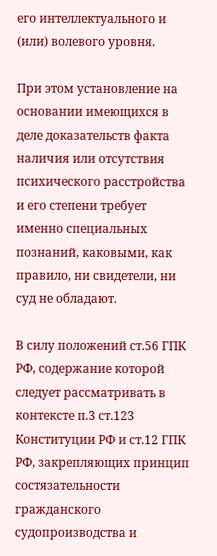его интеллектуального и (или) волевого уровня.

При этом установление на основании имеющихся в деле доказательств факта наличия или отсутствия психического расстройства и его степени требует именно специальных познаний, каковыми, как правило, ни свидетели, ни суд не обладают.

В силу положений ст.56 ГПК РФ, содержание которой следует рассматривать в контексте п.3 ст.123 Конституции РФ и ст.12 ГПК РФ, закрепляющих принцип состязательности гражданского судопроизводства и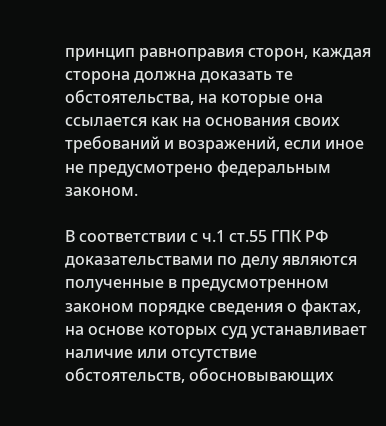принцип равноправия сторон, каждая сторона должна доказать те обстоятельства, на которые она ссылается как на основания своих требований и возражений, если иное не предусмотрено федеральным законом.

В соответствии с ч.1 ст.55 ГПК РФ доказательствами по делу являются полученные в предусмотренном законом порядке сведения о фактах, на основе которых суд устанавливает наличие или отсутствие обстоятельств, обосновывающих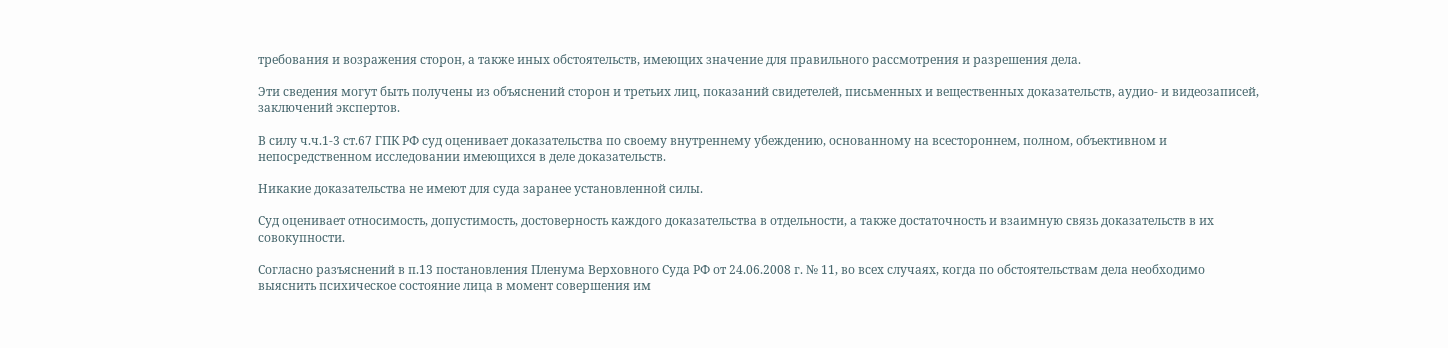требования и возражения сторон, а также иных обстоятельств, имеющих значение для правильного рассмотрения и разрешения дела.

Эти сведения могут быть получены из объяснений сторон и третьих лиц, показаний свидетелей, письменных и вещественных доказательств, аудио- и видеозаписей, заключений экспертов.

В силу ч.ч.1-3 ст.67 ГПК РФ суд оценивает доказательства по своему внутреннему убеждению, основанному на всестороннем, полном, объективном и непосредственном исследовании имеющихся в деле доказательств.

Никакие доказательства не имеют для суда заранее установленной силы.

Суд оценивает относимость, допустимость, достоверность каждого доказательства в отдельности, а также достаточность и взаимную связь доказательств в их совокупности.

Согласно разъяснений в п.13 постановления Пленума Верховного Суда РФ от 24.06.2008 г. № 11, во всех случаях, когда по обстоятельствам дела необходимо выяснить психическое состояние лица в момент совершения им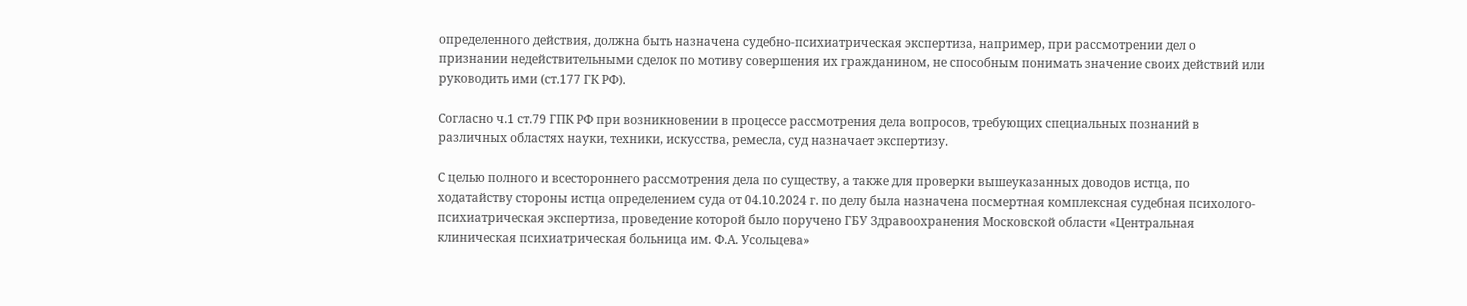определенного действия, должна быть назначена судебно-психиатрическая экспертиза, например, при рассмотрении дел о признании недействительными сделок по мотиву совершения их гражданином, не способным понимать значение своих действий или руководить ими (ст.177 ГК РФ).

Согласно ч.1 ст.79 ГПК РФ при возникновении в процессе рассмотрения дела вопросов, требующих специальных познаний в различных областях науки, техники, искусства, ремесла, суд назначает экспертизу.

С целью полного и всестороннего рассмотрения дела по существу, а также для проверки вышеуказанных доводов истца, по ходатайству стороны истца определением суда от 04.10.2024 г. по делу была назначена посмертная комплексная судебная психолого-психиатрическая экспертиза, проведение которой было поручено ГБУ Здравоохранения Московской области «Центральная клиническая психиатрическая больница им. Ф.А. Усольцева»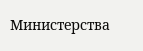Министерства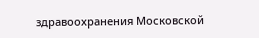здравоохранения Московской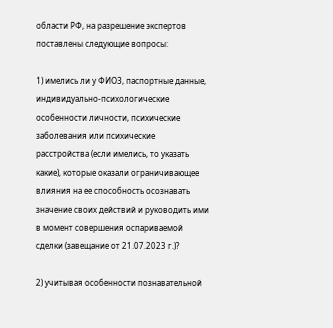области РФ, на разрешение экспертов поставлены следующие вопросы:

1) имелись ли у ФИО3, паспортные данные, индивидуально-психологические особенности личности, психические заболевания или психические расстройства (если имелись, то указать какие), которые оказали ограничивающее влияния на ее способность осознавать значение своих действий и руководить ими в момент совершения оспариваемой сделки (завещание от 21.07.2023 г.)?

2) учитывая особенности познавательной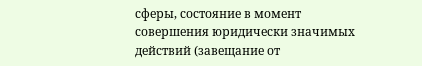сферы, состояние в момент совершения юридически значимых действий (завещание от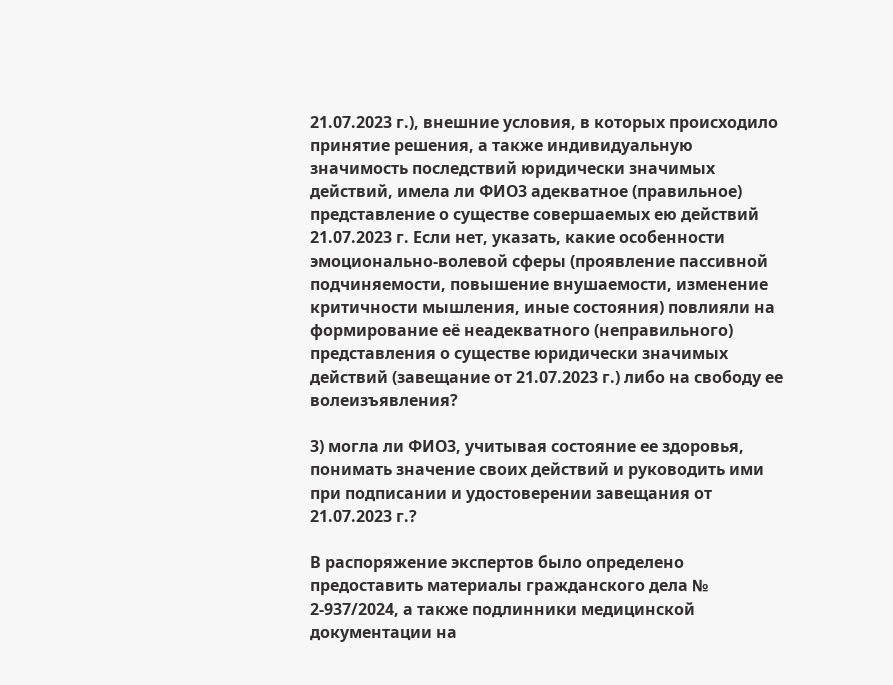21.07.2023 г.), внешние условия, в которых происходило принятие решения, а также индивидуальную значимость последствий юридически значимых действий, имела ли ФИО3 адекватное (правильное) представление о существе совершаемых ею действий 21.07.2023 г. Если нет, указать, какие особенности эмоционально-волевой сферы (проявление пассивной подчиняемости, повышение внушаемости, изменение критичности мышления, иные состояния) повлияли на формирование её неадекватного (неправильного) представления о существе юридически значимых действий (завещание от 21.07.2023 г.) либо на свободу ее волеизъявления?

3) могла ли ФИО3, учитывая состояние ее здоровья, понимать значение своих действий и руководить ими при подписании и удостоверении завещания от 21.07.2023 г.?

В распоряжение экспертов было определено предоставить материалы гражданского дела № 2-937/2024, а также подлинники медицинской документации на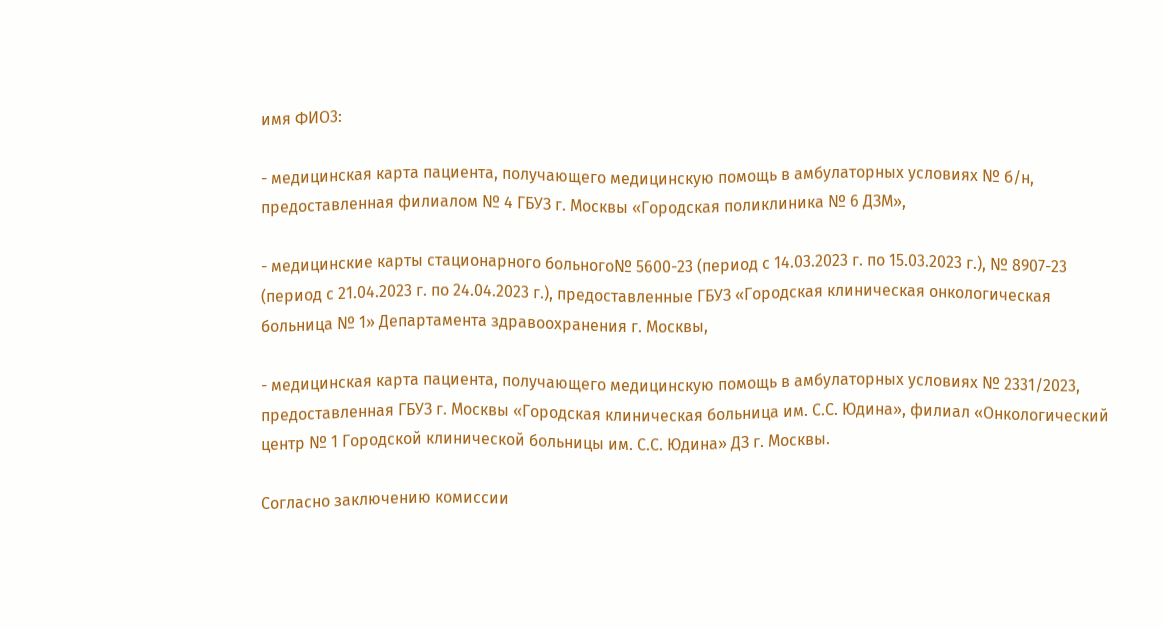имя ФИО3:

- медицинская карта пациента, получающего медицинскую помощь в амбулаторных условиях № б/н, предоставленная филиалом № 4 ГБУЗ г. Москвы «Городская поликлиника № 6 ДЗМ»,

- медицинские карты стационарного больного№ 5600-23 (период с 14.03.2023 г. по 15.03.2023 г.), № 8907-23 (период с 21.04.2023 г. по 24.04.2023 г.), предоставленные ГБУЗ «Городская клиническая онкологическая больница № 1» Департамента здравоохранения г. Москвы,

- медицинская карта пациента, получающего медицинскую помощь в амбулаторных условиях № 2331/2023, предоставленная ГБУЗ г. Москвы «Городская клиническая больница им. С.С. Юдина», филиал «Онкологический центр № 1 Городской клинической больницы им. С.С. Юдина» ДЗ г. Москвы.

Согласно заключению комиссии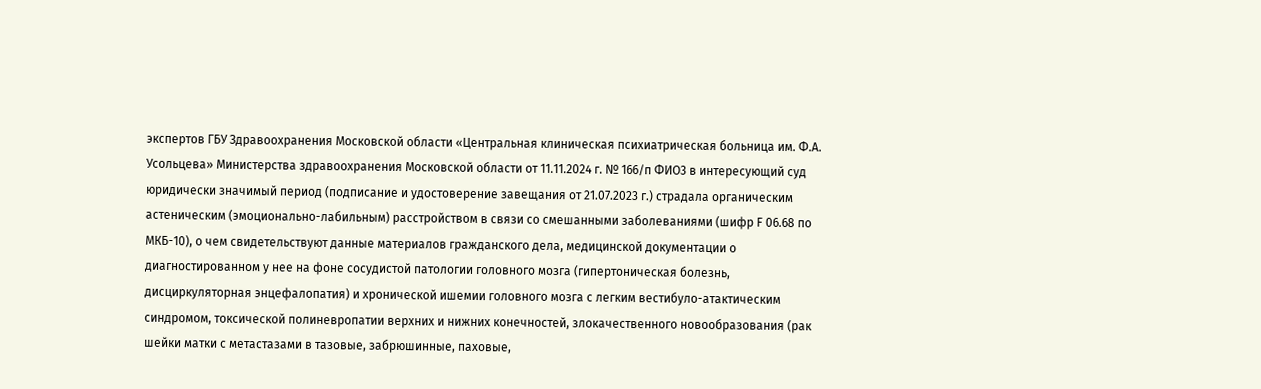экспертов ГБУ Здравоохранения Московской области «Центральная клиническая психиатрическая больница им. Ф.А. Усольцева» Министерства здравоохранения Московской области от 11.11.2024 г. № 166/п ФИО3 в интересующий суд юридически значимый период (подписание и удостоверение завещания от 21.07.2023 г.) страдала органическим астеническим (эмоционально-лабильным) расстройством в связи со смешанными заболеваниями (шифр F 06.68 по МКБ-10), о чем свидетельствуют данные материалов гражданского дела, медицинской документации о диагностированном у нее на фоне сосудистой патологии головного мозга (гипертоническая болезнь, дисциркуляторная энцефалопатия) и хронической ишемии головного мозга с легким вестибуло-атактическим синдромом, токсической полиневропатии верхних и нижних конечностей, злокачественного новообразования (рак шейки матки с метастазами в тазовые, забрюшинные, паховые,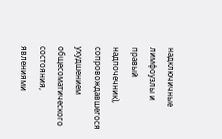надключичные лимфоузлы и правый надпочечник), сопровождавшегося ухудшением общесоматического состояния, явлениями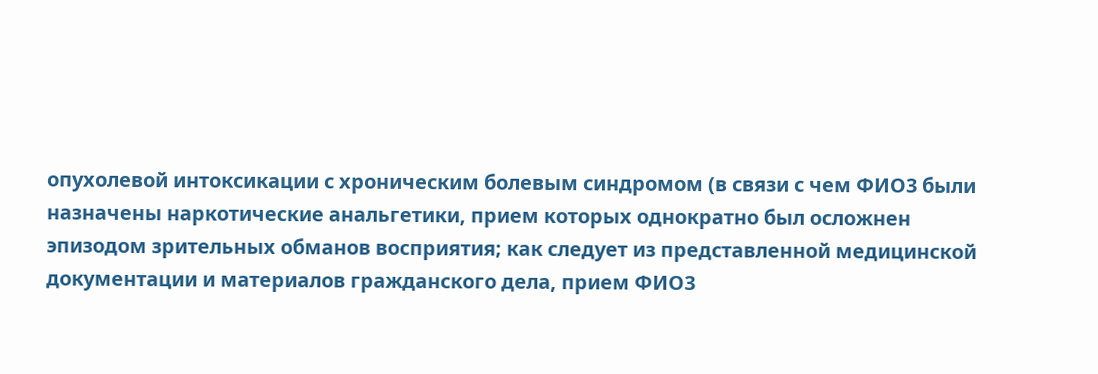опухолевой интоксикации с хроническим болевым синдромом (в связи с чем ФИО3 были назначены наркотические анальгетики, прием которых однократно был осложнен эпизодом зрительных обманов восприятия; как следует из представленной медицинской документации и материалов гражданского дела, прием ФИО3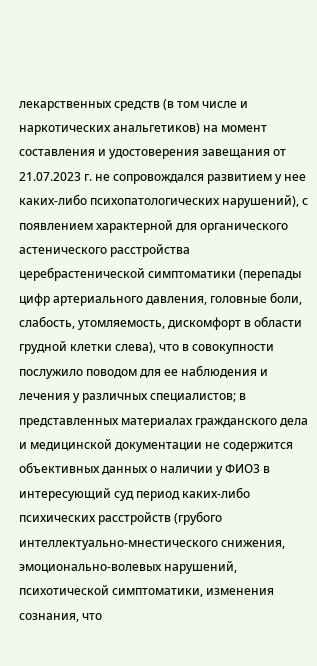лекарственных средств (в том числе и наркотических анальгетиков) на момент составления и удостоверения завещания от 21.07.2023 г. не сопровождался развитием у нее каких-либо психопатологических нарушений), с появлением характерной для органического астенического расстройства церебрастенической симптоматики (перепады цифр артериального давления, головные боли, слабость, утомляемость, дискомфорт в области грудной клетки слева), что в совокупности послужило поводом для ее наблюдения и лечения у различных специалистов; в представленных материалах гражданского дела и медицинской документации не содержится объективных данных о наличии у ФИО3 в интересующий суд период каких-либо психических расстройств (грубого интеллектуально-мнестического снижения, эмоционально-волевых нарушений, психотической симптоматики, изменения сознания, что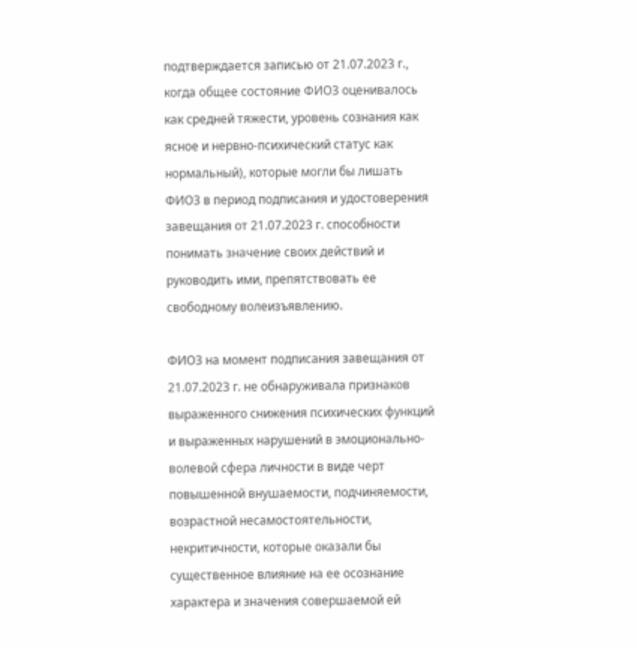подтверждается записью от 21.07.2023 г., когда общее состояние ФИО3 оценивалось как средней тяжести, уровень сознания как ясное и нервно-психический статус как нормальный), которые могли бы лишать ФИО3 в период подписания и удостоверения завещания от 21.07.2023 г. способности понимать значение своих действий и руководить ими, препятствовать ее свободному волеизъявлению.

ФИО3 на момент подписания завещания от 21.07.2023 г. не обнаруживала признаков выраженного снижения психических функций и выраженных нарушений в эмоционально-волевой сфера личности в виде черт повышенной внушаемости, подчиняемости, возрастной несамостоятельности, некритичности, которые оказали бы существенное влияние на ее осознание характера и значения совершаемой ей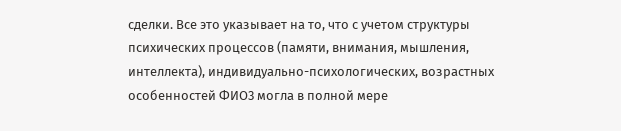сделки. Все это указывает на то, что с учетом структуры психических процессов (памяти, внимания, мышления, интеллекта), индивидуально-психологических, возрастных особенностей ФИО3 могла в полной мере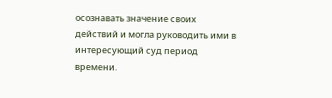осознавать значение своих действий и могла руководить ими в интересующий суд период времени.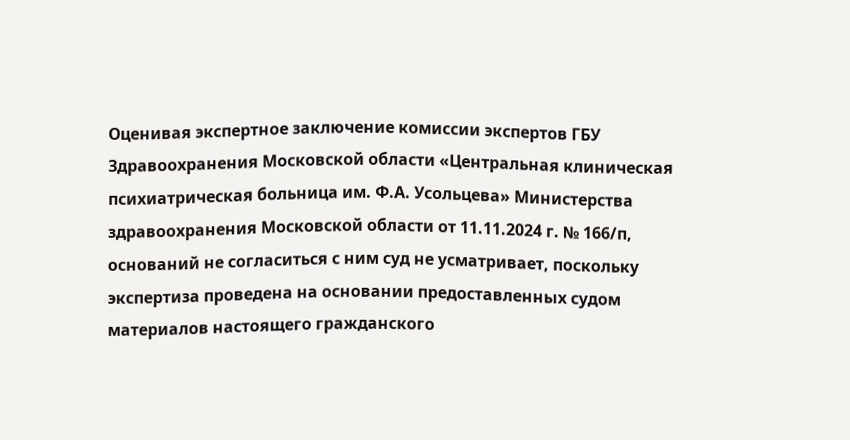Оценивая экспертное заключение комиссии экспертов ГБУ Здравоохранения Московской области «Центральная клиническая психиатрическая больница им. Ф.А. Усольцева» Министерства здравоохранения Московской области от 11.11.2024 г. № 166/п, оснований не согласиться с ним суд не усматривает, поскольку экспертиза проведена на основании предоставленных судом материалов настоящего гражданского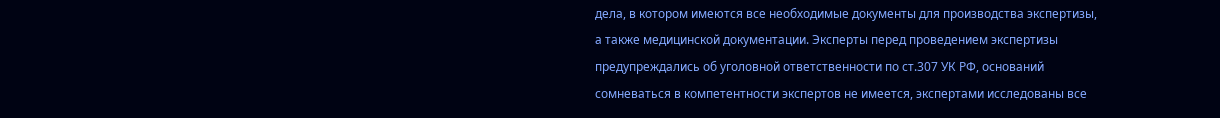дела, в котором имеются все необходимые документы для производства экспертизы, а также медицинской документации. Эксперты перед проведением экспертизы предупреждались об уголовной ответственности по ст.307 УК РФ, оснований сомневаться в компетентности экспертов не имеется, экспертами исследованы все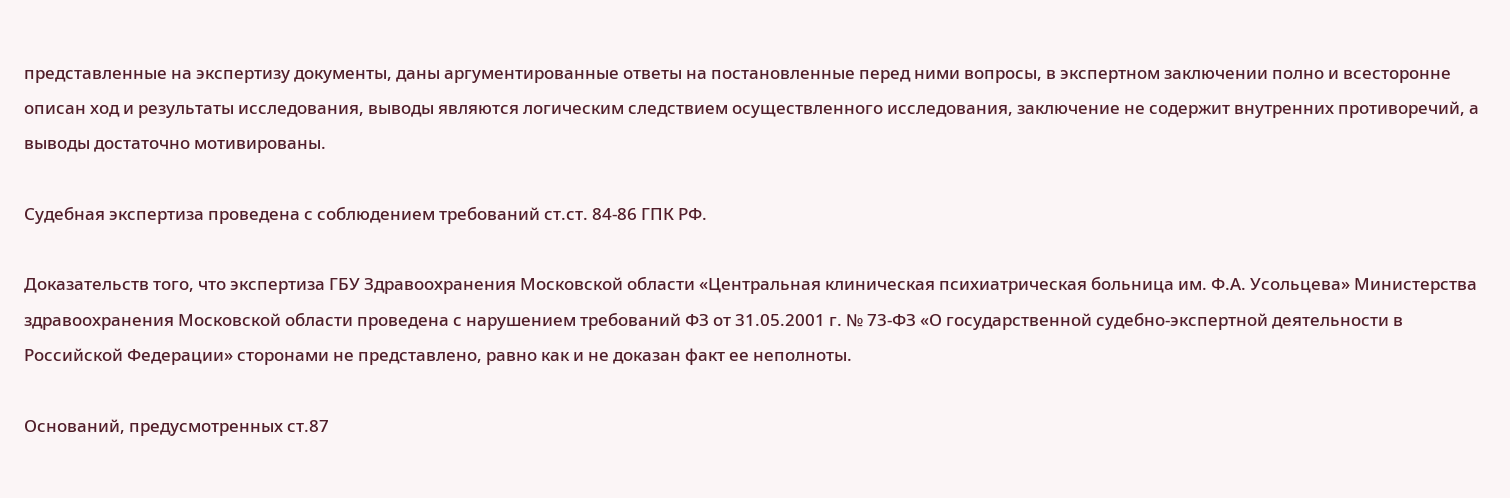представленные на экспертизу документы, даны аргументированные ответы на постановленные перед ними вопросы, в экспертном заключении полно и всесторонне описан ход и результаты исследования, выводы являются логическим следствием осуществленного исследования, заключение не содержит внутренних противоречий, а выводы достаточно мотивированы.

Судебная экспертиза проведена с соблюдением требований ст.ст. 84-86 ГПК РФ.

Доказательств того, что экспертиза ГБУ Здравоохранения Московской области «Центральная клиническая психиатрическая больница им. Ф.А. Усольцева» Министерства здравоохранения Московской области проведена с нарушением требований ФЗ от 31.05.2001 г. № 73-ФЗ «О государственной судебно-экспертной деятельности в Российской Федерации» сторонами не представлено, равно как и не доказан факт ее неполноты.

Оснований, предусмотренных ст.87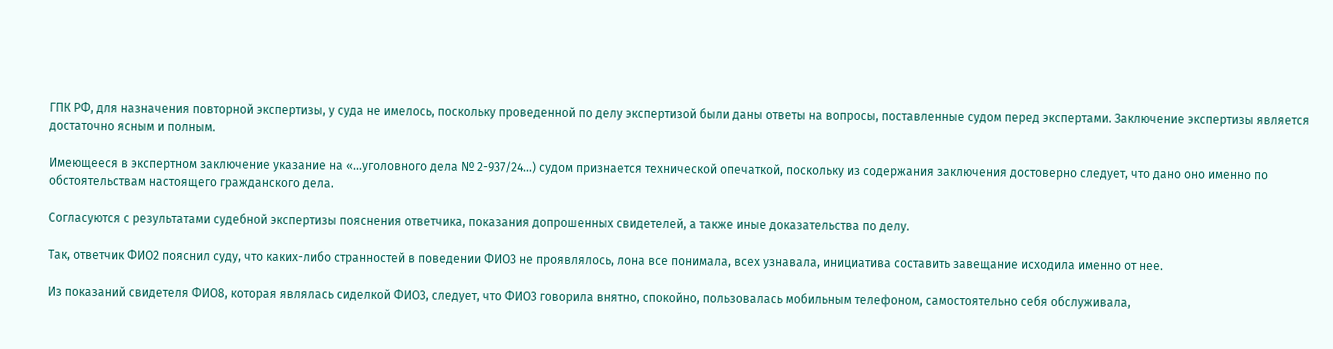ГПК РФ, для назначения повторной экспертизы, у суда не имелось, поскольку проведенной по делу экспертизой были даны ответы на вопросы, поставленные судом перед экспертами. Заключение экспертизы является достаточно ясным и полным.

Имеющееся в экспертном заключение указание на «…уголовного дела № 2-937/24…) судом признается технической опечаткой, поскольку из содержания заключения достоверно следует, что дано оно именно по обстоятельствам настоящего гражданского дела.

Согласуются с результатами судебной экспертизы пояснения ответчика, показания допрошенных свидетелей, а также иные доказательства по делу.

Так, ответчик ФИО2 пояснил суду, что каких-либо странностей в поведении ФИО3 не проявлялось, лона все понимала, всех узнавала, инициатива составить завещание исходила именно от нее.

Из показаний свидетеля ФИО8, которая являлась сиделкой ФИО3, следует, что ФИО3 говорила внятно, спокойно, пользовалась мобильным телефоном, самостоятельно себя обслуживала,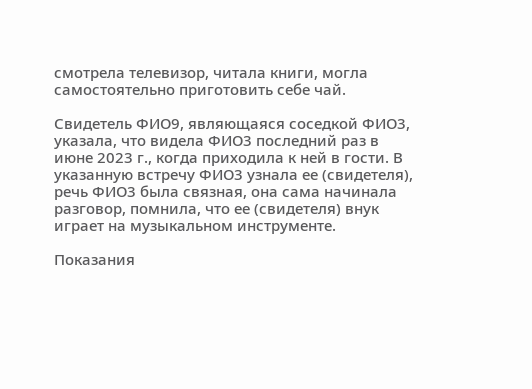смотрела телевизор, читала книги, могла самостоятельно приготовить себе чай.

Свидетель ФИО9, являющаяся соседкой ФИО3, указала, что видела ФИО3 последний раз в июне 2023 г., когда приходила к ней в гости. В указанную встречу ФИО3 узнала ее (свидетеля), речь ФИО3 была связная, она сама начинала разговор, помнила, что ее (свидетеля) внук играет на музыкальном инструменте.

Показания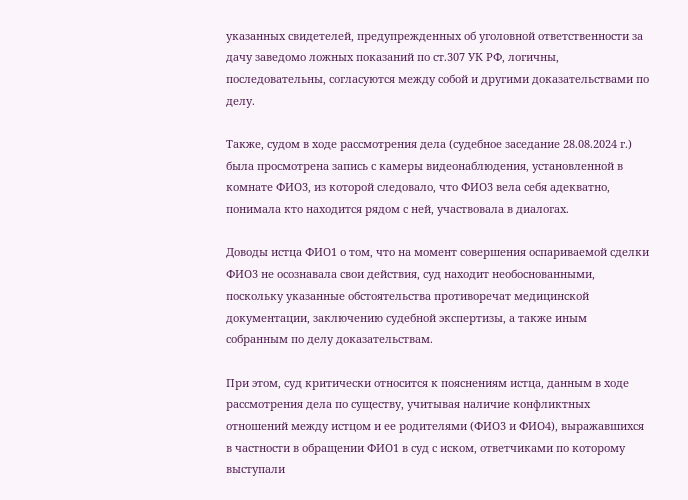указанных свидетелей, предупрежденных об уголовной ответственности за дачу заведомо ложных показаний по ст.307 УК РФ, логичны, последовательны, согласуются между собой и другими доказательствами по делу.

Также, судом в ходе рассмотрения дела (судебное заседание 28.08.2024 г.) была просмотрена запись с камеры видеонаблюдения, установленной в комнате ФИО3, из которой следовало, что ФИО3 вела себя адекватно, понимала кто находится рядом с ней, участвовала в диалогах.

Доводы истца ФИО1 о том, что на момент совершения оспариваемой сделки ФИО3 не осознавала свои действия, суд находит необоснованными, поскольку указанные обстоятельства противоречат медицинской документации, заключению судебной экспертизы, а также иным собранным по делу доказательствам.

При этом, суд критически относится к пояснениям истца, данным в ходе рассмотрения дела по существу, учитывая наличие конфликтных отношений между истцом и ее родителями (ФИО3 и ФИО4), выражавшихся в частности в обращении ФИО1 в суд с иском, ответчиками по которому выступали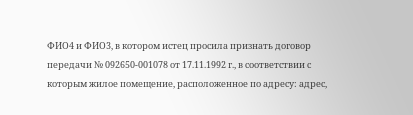ФИО4 и ФИО3, в котором истец просила признать договор передачи № 092650-001078 от 17.11.1992 г., в соответствии с которым жилое помещение, расположенное по адресу: адрес,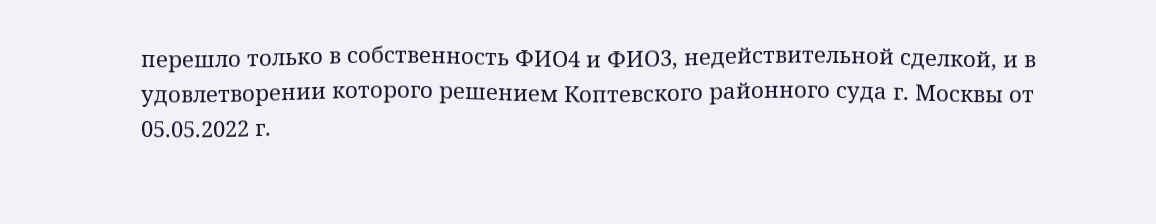перешло только в собственность ФИО4 и ФИО3, недействительной сделкой, и в удовлетворении которого решением Коптевского районного суда г. Москвы от 05.05.2022 г.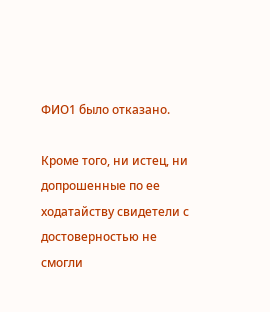ФИО1 было отказано.

Кроме того, ни истец, ни допрошенные по ее ходатайству свидетели с достоверностью не смогли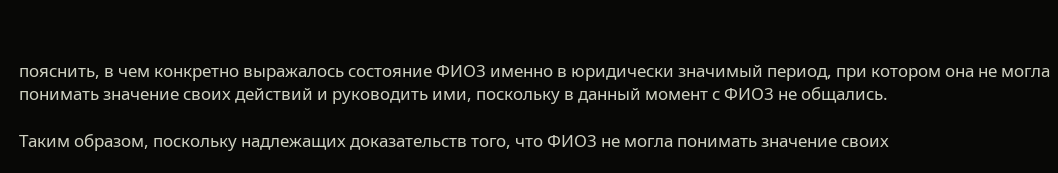пояснить, в чем конкретно выражалось состояние ФИО3 именно в юридически значимый период, при котором она не могла понимать значение своих действий и руководить ими, поскольку в данный момент с ФИО3 не общались.

Таким образом, поскольку надлежащих доказательств того, что ФИО3 не могла понимать значение своих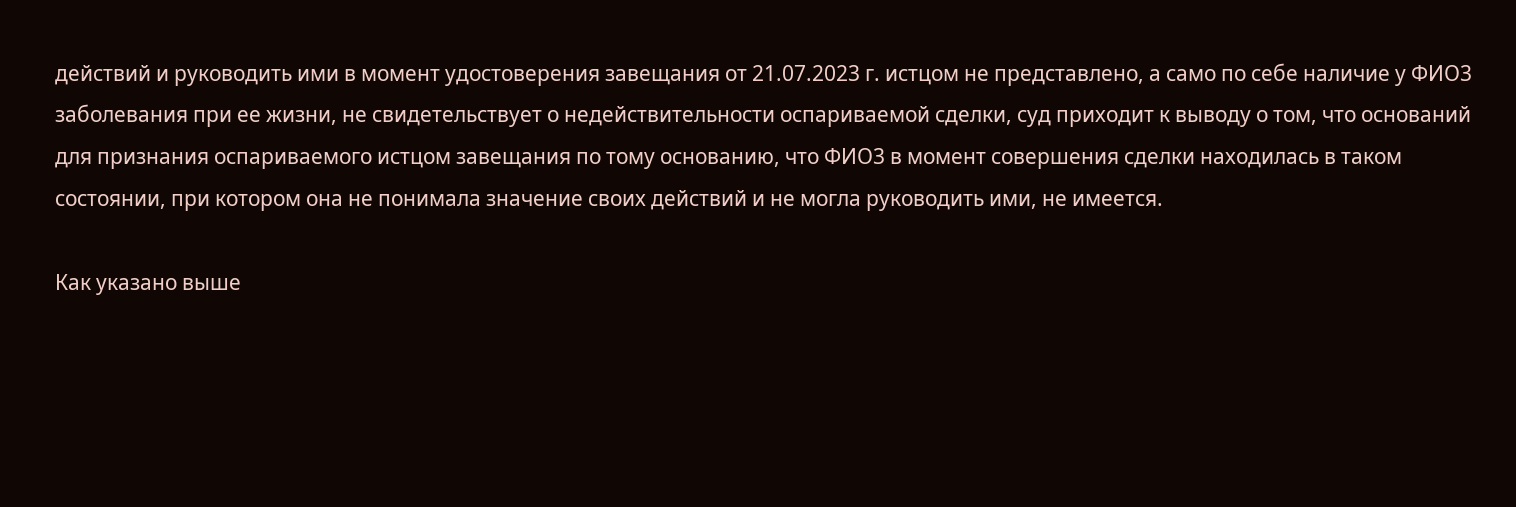действий и руководить ими в момент удостоверения завещания от 21.07.2023 г. истцом не представлено, а само по себе наличие у ФИО3 заболевания при ее жизни, не свидетельствует о недействительности оспариваемой сделки, суд приходит к выводу о том, что оснований для признания оспариваемого истцом завещания по тому основанию, что ФИО3 в момент совершения сделки находилась в таком состоянии, при котором она не понимала значение своих действий и не могла руководить ими, не имеется.

Как указано выше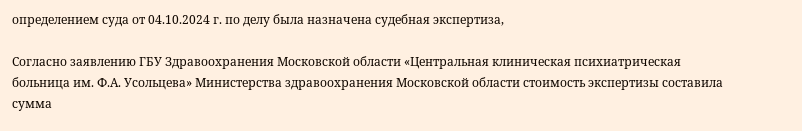определением суда от 04.10.2024 г. по делу была назначена судебная экспертиза,

Согласно заявлению ГБУ Здравоохранения Московской области «Центральная клиническая психиатрическая больница им. Ф.А. Усольцева» Министерства здравоохранения Московской области стоимость экспертизы составила сумма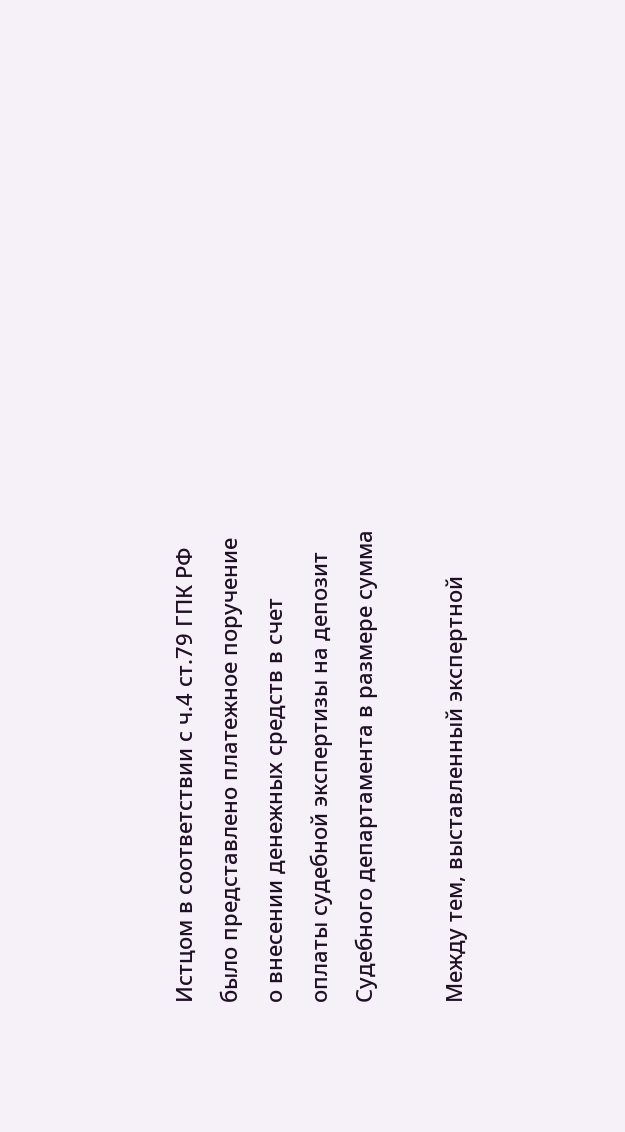Истцом в соответствии с ч.4 ст.79 ГПК РФ было представлено платежное поручение о внесении денежных средств в счет оплаты судебной экспертизы на депозит Судебного департамента в размере сумма

Между тем, выставленный экспертной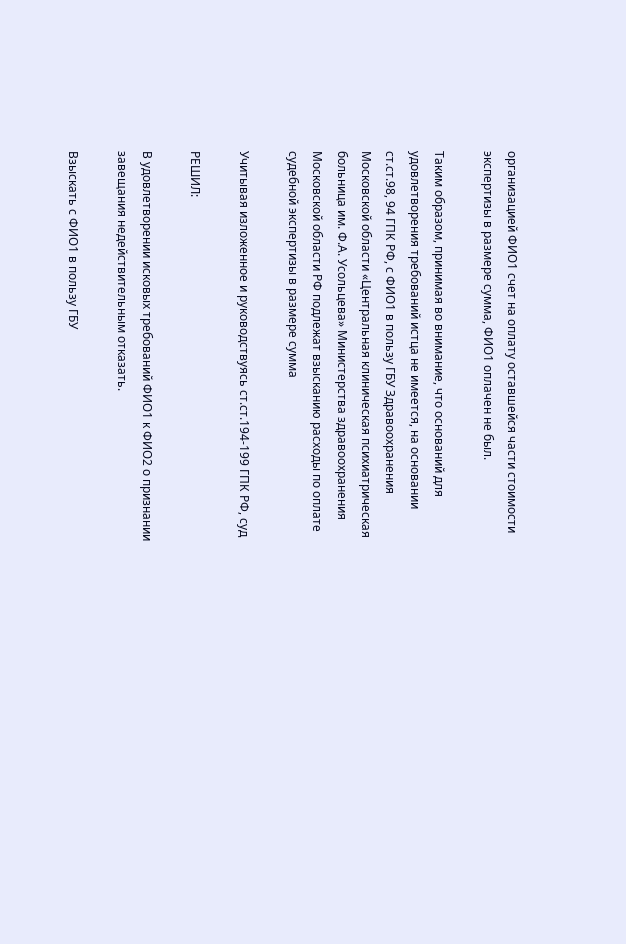организацией ФИО1 счет на оплату оставшейся части стоимости экспертизы в размере сумма, ФИО1 оплачен не был.

Таким образом, принимая во внимание, что оснований для удовлетворения требований истца не имеется, на основании ст.ст.98, 94 ГПК РФ, с ФИО1 в пользу ГБУ Здравоохранения Московской области «Центральная клиническая психиатрическая больница им. Ф.А. Усольцева» Министерства здравоохранения Московской области РФ подлежат взысканию расходы по оплате судебной экспертизы в размере сумма

Учитывая изложенное и руководствуясь ст.ст.194-199 ГПК РФ, суд

РЕШИЛ:

В удовлетворении исковых требований ФИО1 к ФИО2 о признании завещания недействительным отказать.

Взыскать с ФИО1 в пользу ГБУ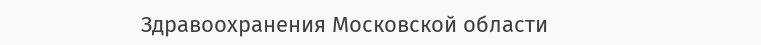Здравоохранения Московской области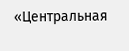«Центральная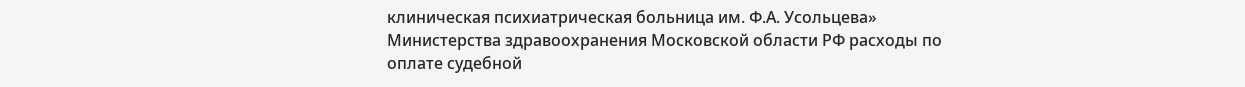клиническая психиатрическая больница им. Ф.А. Усольцева» Министерства здравоохранения Московской области РФ расходы по оплате судебной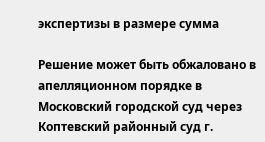экспертизы в размере сумма

Решение может быть обжаловано в апелляционном порядке в Московский городской суд через Коптевский районный суд г.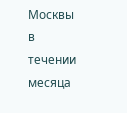Москвы в течении месяца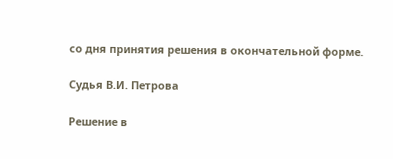со дня принятия решения в окончательной форме.

Судья В.И. Петрова

Решение в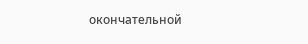окончательной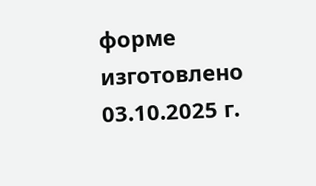форме изготовлено 03.10.2025 г.